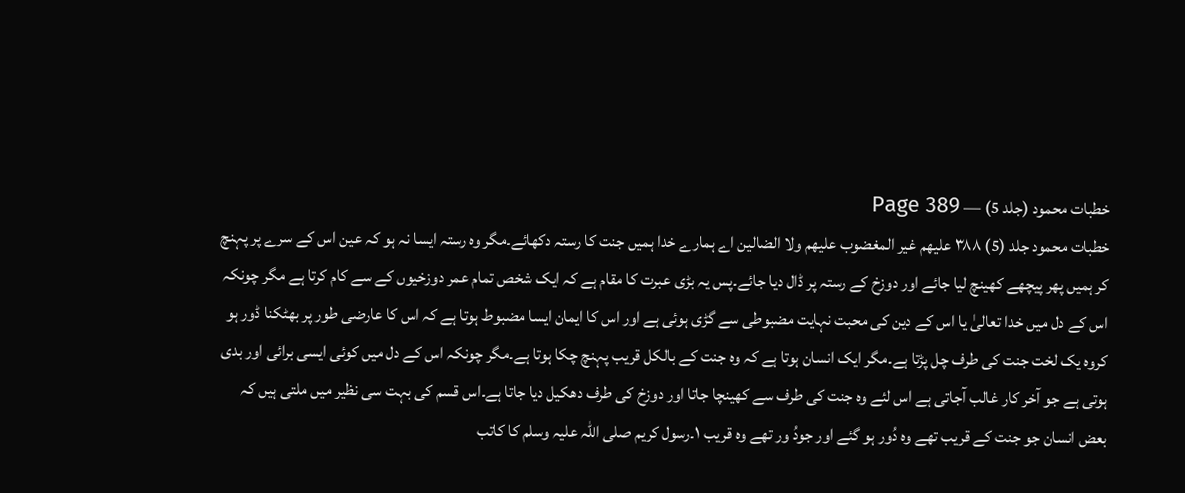خطبات محمود (جلد 5) — Page 389
خطبات محمود جلد (5) ۳۸۸ عليهم غير المغضوب عليهم ولا الضالین اے ہمارے خدا ہمیں جنت کا رستہ دکھائے۔مگر وہ رستہ ایسا نہ ہو کہ عین اس کے سرے پر پہنچ کر ہمیں پھر پیچھے کھینچ لیا جائے اور دوزخ کے رستہ پر ڈال دیا جائے۔پس یہ بڑی عبرت کا مقام ہے کہ ایک شخص تمام عمر دوزخیوں کے سے کام کرتا ہے مگر چونکہ اس کے دل میں خدا تعالیٰ یا اس کے دین کی محبت نہایت مضبوطی سے گڑی ہوئی ہے اور اس کا ایمان ایسا مضبوط ہوتا ہے کہ اس کا عارضی طور پر بھٹکنا ڈور ہو کروہ یک لخت جنت کی طرف چل پڑتا ہے۔مگر ایک انسان ہوتا ہے کہ وہ جنت کے بالکل قریب پہنچ چکا ہوتا ہے۔مگر چونکہ اس کے دل میں کوئی ایسی برائی اور بدی ہوتی ہے جو آخر کار غالب آجاتی ہے اس لئے وہ جنت کی طرف سے کھینچا جاتا اور دوزخ کی طرف دھکیل دیا جاتا ہے۔اس قسم کی بہت سی نظیر میں ملتی ہیں کہ بعض انسان جو جنت کے قریب تھے وہ دُور ہو گئے اور جودُ ور تھے وہ قریب ۱۔رسول کریم صلی اللہ علیہ وسلم کا کاتب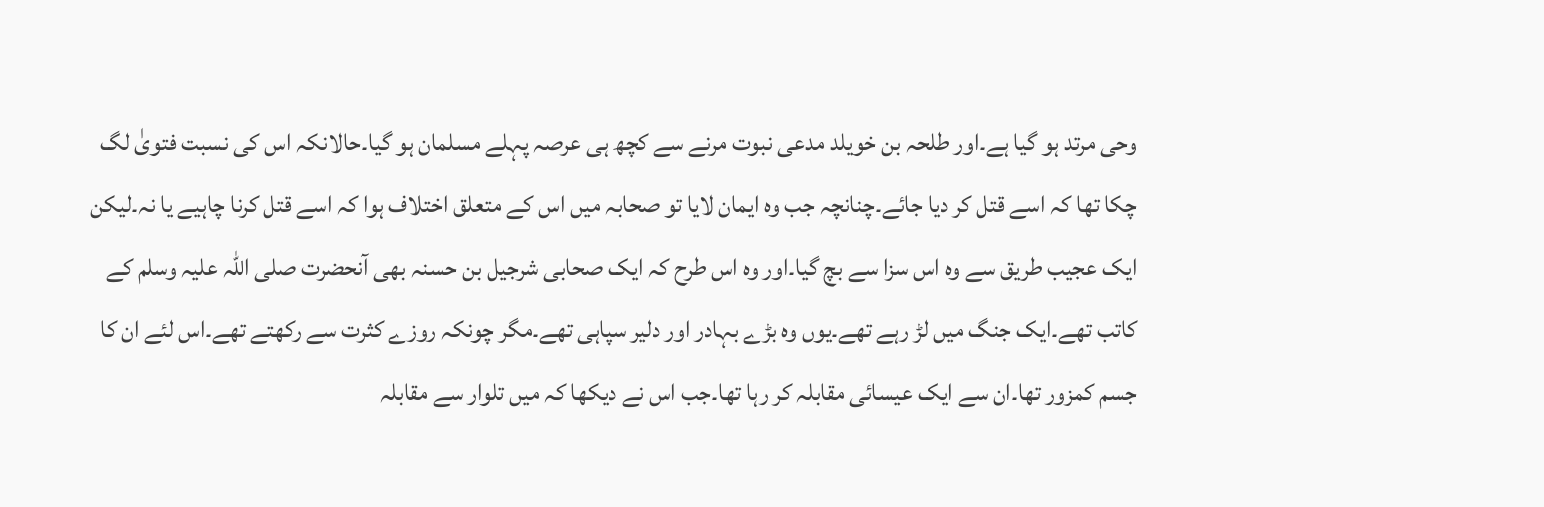وحی مرتد ہو گیا ہے۔اور طلحہ بن خویلد مدعی نبوت مرنے سے کچھ ہی عرصہ پہلے مسلمان ہو گیا۔حالانکہ اس کی نسبت فتویٰ لگ چکا تھا کہ اسے قتل کر دیا جائے۔چنانچہ جب وہ ایمان لایا تو صحابہ میں اس کے متعلق اختلاف ہوا کہ اسے قتل کرنا چاہیے یا نہ۔لیکن ایک عجیب طریق سے وہ اس سزا سے بچ گیا۔اور وہ اس طرح کہ ایک صحابی شرجیل بن حسنہ بھی آنحضرت صلی اللہ علیہ وسلم کے کاتب تھے۔ایک جنگ میں لڑ رہے تھے۔یوں وہ بڑے بہادر اور دلیر سپاہی تھے۔مگر چونکہ روزے کثرت سے رکھتے تھے۔اس لئے ان کا جسم کمزور تھا۔ان سے ایک عیسائی مقابلہ کر رہا تھا۔جب اس نے دیکھا کہ میں تلوار سے مقابلہ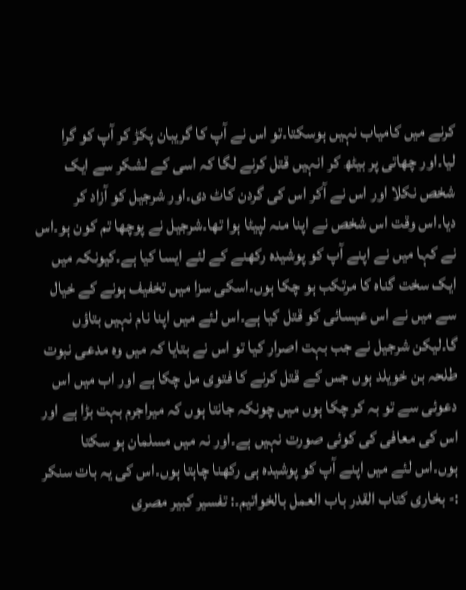کرنے میں کامیاب نہیں ہوسکتا۔تو اس نے آپ کا گریبان پکڑ کر آپ کو گرا لیا۔اور چھاتی پر بیٹھ کر انہیں قتل کرنے لگا کہ اسی کے لشکر سے ایک شخص نکلا اور اس نے آکر اس کی گردن کاٹ دی۔اور شرجیل کو آزاد کر دیا۔اس وقت اس شخص نے اپنا منہ لپیٹا ہوا تھا۔شرجیل نے پوچھا تم کون ہو۔اس نے کہا میں نے اپنے آپ کو پوشیدہ رکھنے کے لئے ایسا کیا ہے۔کیونکہ میں ایک سخت گناہ کا مرتکب ہو چکا ہوں۔اسکی سزا میں تخفیف ہونے کے خیال سے میں نے اس عیسائی کو قتل کیا ہے۔اس لئے میں اپنا نام نہیں بتاؤں گا۔لیکن شرجیل نے جب بہت اصرار کیا تو اس نے بتایا کہ میں وہ مدعی نبوت طلحہ بن خویلد ہوں جس کے قتل کرنے کا فتوی مل چکا ہے اور اب میں اس دعوئی سے تو بہ کر چکا ہوں میں چونکہ جانتا ہوں کہ میراجرم بہت بڑا ہے اور اس کی معافی کی کوئی صورت نہیں ہے۔اور نہ میں مسلمان ہو سکتا ہوں۔اس لئے میں اپنے آپ کو پوشیدہ ہی رکھنا چاہتا ہوں۔اس کی یہ بات سنکر :- بخاری کتاب القدر باب العمل بالخواتیم۔: تفسیر کبیر مصری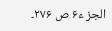الجز ء۶ ص ۲۷۶۔